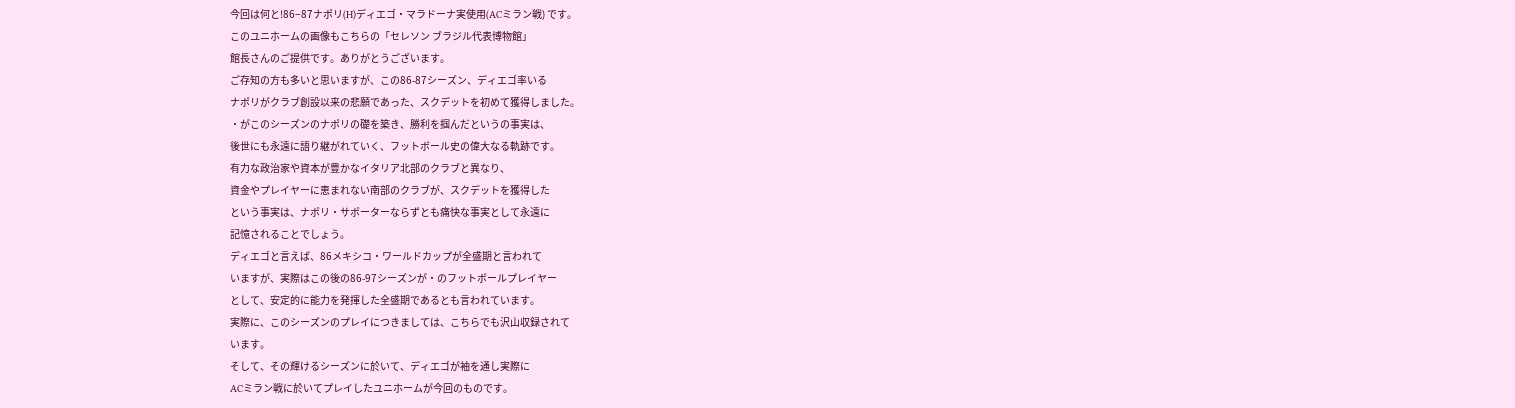今回は何と!86−87ナポリ(H)ディエゴ・マラドーナ実使用(ACミラン戦) です。
このユニホームの画像もこちらの「セレソン ブラジル代表博物館」
館長さんのご提供です。ありがとうございます。
ご存知の方も多いと思いますが、この86-87シーズン、ディエゴ率いる
ナポリがクラブ創設以来の悲願であった、スクデットを初めて獲得しました。
・がこのシーズンのナポリの礎を築き、勝利を掴んだというの事実は、
後世にも永遠に語り継がれていく、フットボール史の偉大なる軌跡です。
有力な政治家や資本が豊かなイタリア北部のクラブと異なり、
資金やプレイヤーに恵まれない南部のクラブが、スクデットを獲得した
という事実は、ナポリ・サポーターならずとも痛快な事実として永遠に
記憶されることでしょう。
ディエゴと言えば、86メキシコ・ワールドカップが全盛期と言われて
いますが、実際はこの後の86-97シーズンが・のフットボールプレイヤー
として、安定的に能力を発揮した全盛期であるとも言われています。
実際に、このシーズンのプレイにつきましては、こちらでも沢山収録されて
います。
そして、その輝けるシーズンに於いて、ディエゴが袖を通し実際に
ACミラン戦に於いてプレイしたユニホームが今回のものです。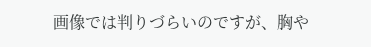画像では判りづらいのですが、胸や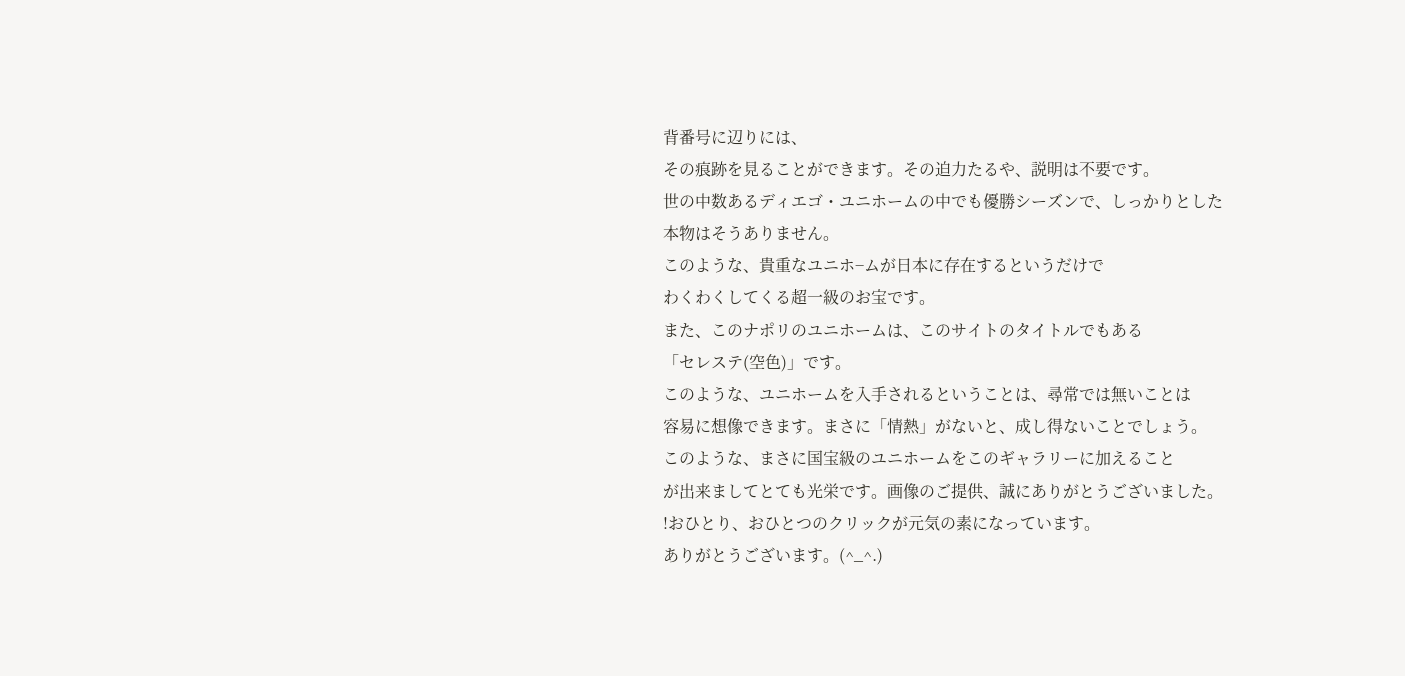背番号に辺りには、
その痕跡を見ることができます。その迫力たるや、説明は不要です。
世の中数あるディエゴ・ユニホームの中でも優勝シーズンで、しっかりとした
本物はそうありません。
このような、貴重なユニホ−ムが日本に存在するというだけで
わくわくしてくる超一級のお宝です。
また、このナポリのユニホームは、このサイトのタイトルでもある
「セレステ(空色)」です。
このような、ユニホームを入手されるということは、尋常では無いことは
容易に想像できます。まさに「情熱」がないと、成し得ないことでしょう。
このような、まさに国宝級のユニホームをこのギャラリーに加えること
が出来ましてとても光栄です。画像のご提供、誠にありがとうございました。
!おひとり、おひとつのクリックが元気の素になっています。
ありがとうございます。(^_^.)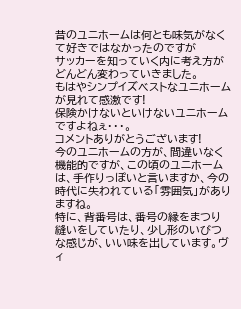昔のユニホームは何とも味気がなくて好きではなかったのですが
サッカーを知っていく内に考え方がどんどん変わっていきました。
もはやシンプイズベストなユニホームが見れて感激です!
保険かけないといけないユニホームですよねぇ・・・。
コメントありがとうございます!
今のユニホームの方が、間違いなく機能的ですが、この頃のユニホームは、手作りっぽいと言いますか、今の時代に失われている「雰囲気」がありますね。
特に、背番号は、番号の縁をまつり縫いをしていたり、少し形のいびつな感じが、いい味を出しています。ヴィ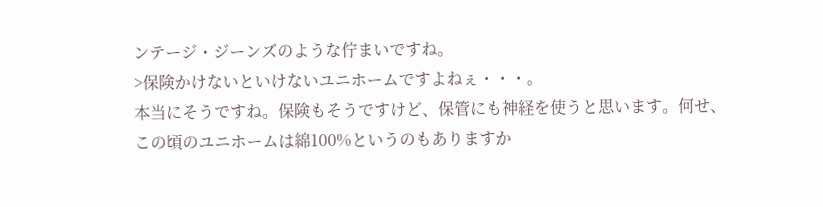ンテージ・ジーンズのような佇まいですね。
>保険かけないといけないユニホームですよねぇ・・・。
本当にそうですね。保険もそうですけど、保管にも神経を使うと思います。何せ、この頃のユニホームは綿100%というのもありますか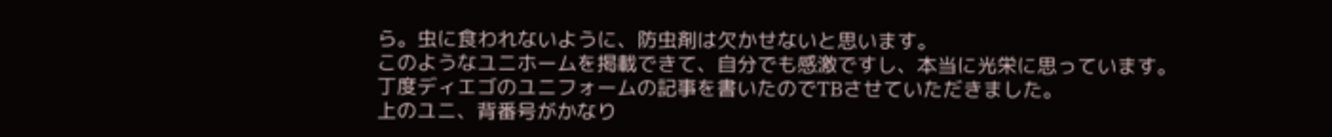ら。虫に食われないように、防虫剤は欠かせないと思います。
このようなユニホームを掲載できて、自分でも感激ですし、本当に光栄に思っています。
丁度ディエゴのユニフォームの記事を書いたのでTBさせていただきました。
上のユニ、背番号がかなり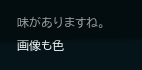味がありますね。
画像も色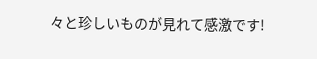々と珍しいものが見れて感激です!